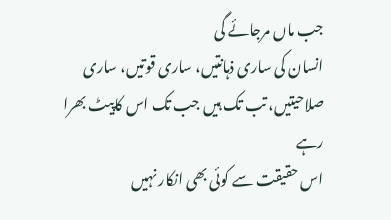جب ماں مرجائے گی
انسان کی ساری ذہانتیں، ساری قوتیں، ساری صلاحیتیں، تب تک ہیں جب تک اس کاپیٹ بھرا رہے
اس حقیقت سے کوئی بھی انکار نہیں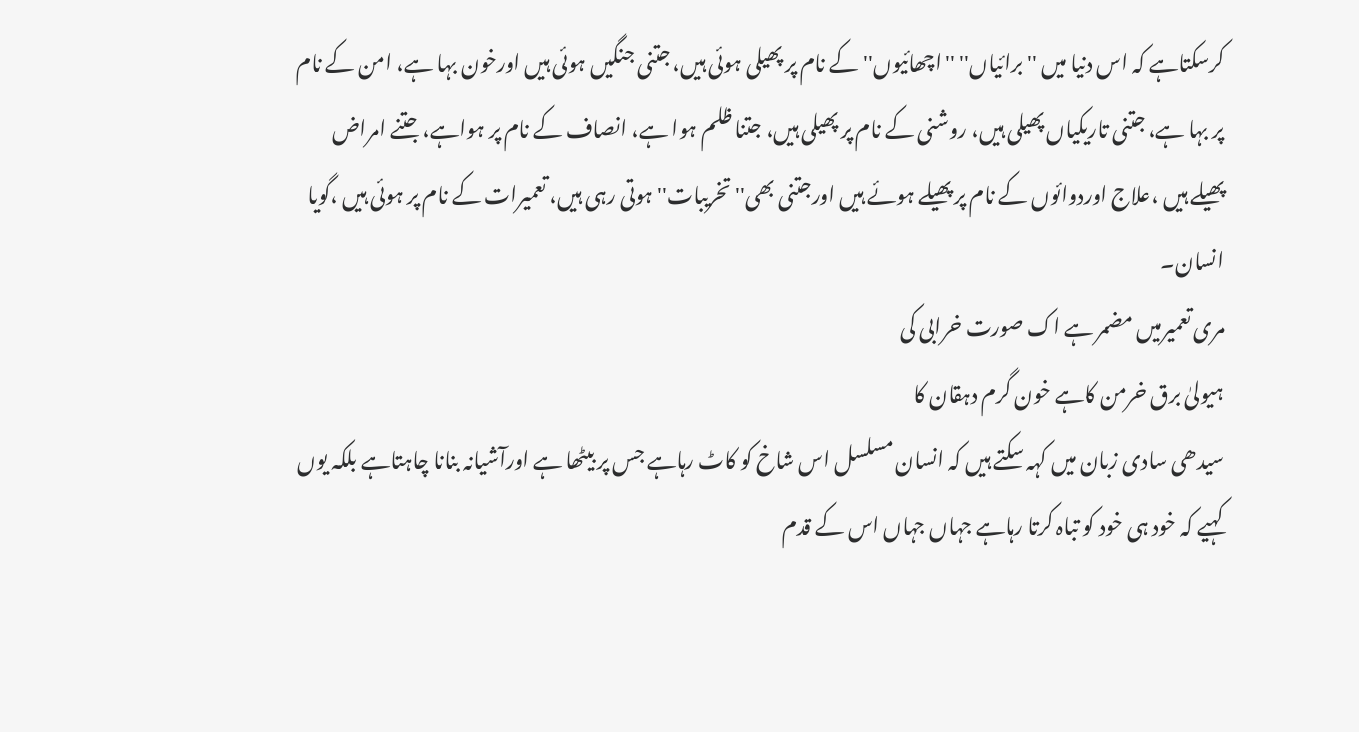کرسکتاہے کہ اس دنیا میں ''برائیاں'' ''اچھائیوں'' کے نام پر پھیلی ہوئی ہیں، جتنی جنگیں ہوئی ہیں اورخون بہا ہے، امن کے نام پر بہا ہے، جتنی تاریکیاں پھیلی ہیں، روشنی کے نام پر پھیلی ہیں، جتنا ظلم ہوا ہے، انصاف کے نام پر ہواہے، جتنے امراض پھیلے ہیں ،علاج اوردوائوں کے نام پر پھیلے ہوئے ہیں اورجتنی بھی''تخریبات'' ہوتی رہی ہیں، تعمیرات کے نام پر ہوئی ہیں ،گویا انسان۔
مری تعمیرمیں مضمر ہے اک صورت خرابی کی
ہیولیٰ برق خرمن کاہے خون گرم دہقان کا
سیدھی سادی زبان میں کہہ سکتے ہیں کہ انسان مسلسل اس شاخ کو کاٹ رہاہے جس پر بیٹھا ہے اورآشیانہ بنانا چاہتاہے بلکہ یوں کہیے کہ خود ہی خود کو تباہ کرتا رہاہے جہاں جہاں اس کے قدم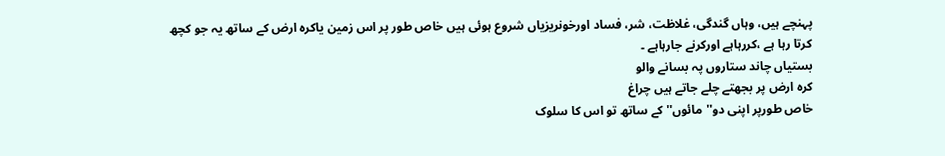پہنچے ہیں، وہاں گندگی، غلاظت، شر، فساد اورخونریزیاں شروع ہوئی ہیں خاص طور پر اس زمین یاکرہ ارض کے ساتھ یہ جو کچھ کرتا رہا ہے ،کررہاہے اورکرنے جارہاہے ۔
بستیاں چاند ستاروں پہ بسانے والو
کرہ ارض پر بجھتے چلے جاتے ہیں چراغ
خاص طورپر اپنی دو''مائوں'' کے ساتھ تو اس کا سلوک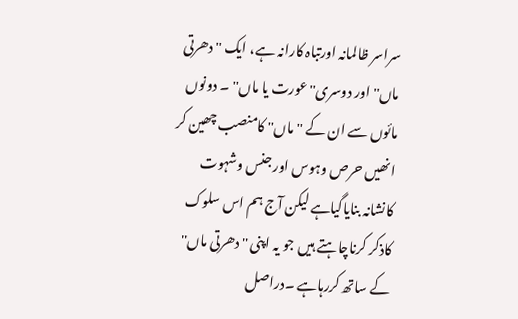سراسر ظالمانہ اورتباہ کارانہ ہے، ایک ''دھرتی ماں'' اور دوسری''عورت یا ماں'' ۔ دونوں مائوں سے ان کے ''ماں'' کامنصب چھین کر انھیں حرص وہوس اور جنس وشہوت کانشانہ بنایاگیاہے لیکن آج ہم اس سلوک کاذکر کرناچاہتے ہیں جو یہ اپنی ''دھرتی ماں'' کے ساتھ کررہاہے ۔دراصل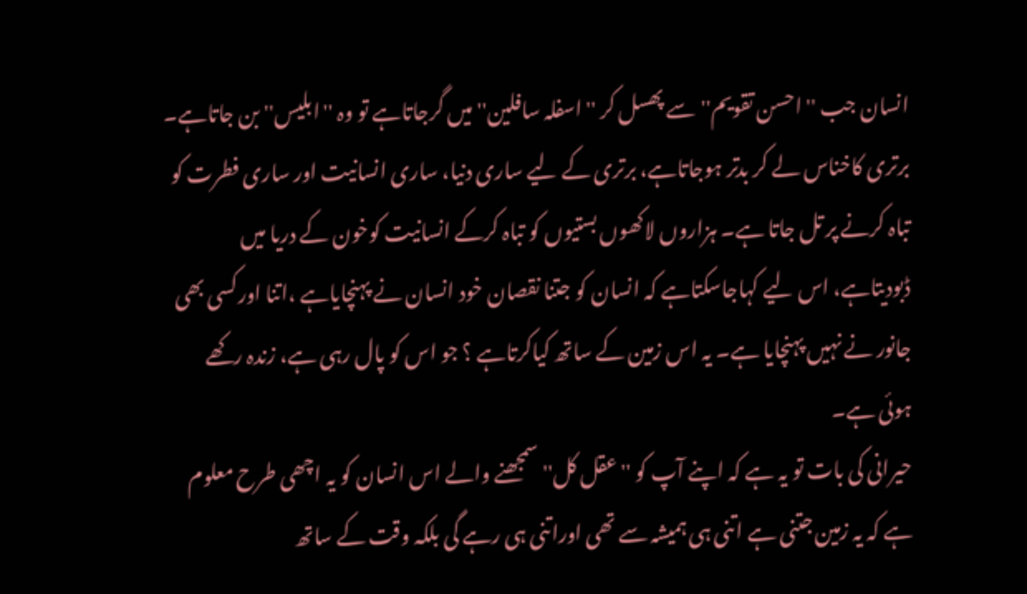انسان جب ''احسن تقویم''سے پھسل کر ''اسفلہ سافلین'' میں گرجاتاہے تو وہ ''ابلیس'' بن جاتاہے۔
برتری کاخناس لے کر بدتر ہوجاتاہے، برتری کے لیے ساری دنیا، ساری انسانیت اور ساری فطرت کو تباہ کرنے پر تل جاتا ہے۔ ہزاروں لاکھوں بستیوں کو تباہ کرکے انسانیت کوخون کے دریا میں ڈبودیتاہے، اس لیے کہاجاسکتاہے کہ انسان کو جتنا نقصان خود انسان نے پہنچایاہے ،اتنا اورکسی بھی جانور نے نہیں پہنچایا ہے۔ یہ اس زمین کے ساتھ کیاکرتاہے ؟ جو اس کو پال رہی ہے، زندہ رکھے ہوئی ہے۔
حیرانی کی بات تو یہ ہے کہ اپنے آپ کو ''عقل کل''سمجھنے والے اس انسان کو یہ اچھی طرح معلوم ہے کہ یہ زمین جتنی ہے اتنی ہی ہمیشہ سے تھی اوراتنی ہی رہے گی بلکہ وقت کے ساتھ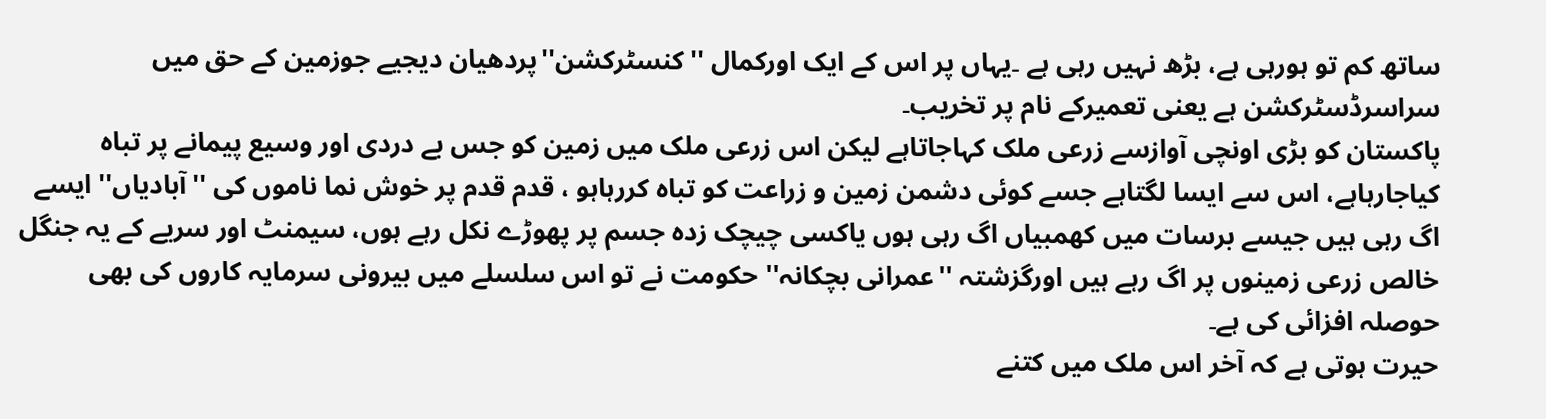ساتھ کم تو ہورہی ہے، بڑھ نہیں رہی ہے ۔یہاں پر اس کے ایک اورکمال ''کنسٹرکشن''پردھیان دیجیے جوزمین کے حق میں سراسرڈسٹرکشن ہے یعنی تعمیرکے نام پر تخریب۔
پاکستان کو بڑی اونچی آوازسے زرعی ملک کہاجاتاہے لیکن اس زرعی ملک میں زمین کو جس بے دردی اور وسیع پیمانے پر تباہ کیاجارہاہے، اس سے ایسا لگتاہے جسے کوئی دشمن زمین و زراعت کو تباہ کررہاہو ، قدم قدم پر خوش نما ناموں کی ''آبادیاں'' ایسے اگ رہی ہیں جیسے برسات میں کھمبیاں اگ رہی ہوں یاکسی چیچک زدہ جسم پر پھوڑے نکل رہے ہوں، سیمنٹ اور سریے کے یہ جنگل خالص زرعی زمینوں پر اگ رہے ہیں اورگزشتہ ''عمرانی بچکانہ'' حکومت نے تو اس سلسلے میں بیرونی سرمایہ کاروں کی بھی حوصلہ افزائی کی ہے۔
حیرت ہوتی ہے کہ آخر اس ملک میں کتنے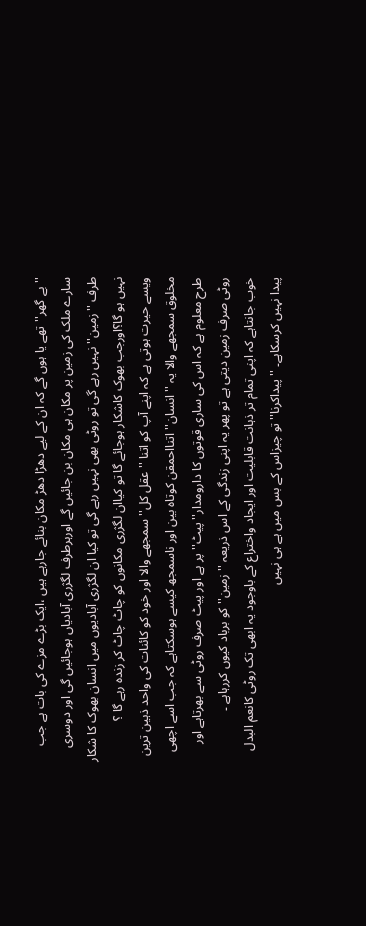''بے گھر''تھے یا ہوں گے کہ ان کے لیے دھڑا دھڑ مکان بنائے جارہے ہیں ،ایک بڑے مزے کی بات ہے جب سارے ملک کی زمین پر مکان ہی مکان بن جائیں گے اورہرطرف لگژری آبادیاں ہوجائیں گی اور دوسری طرف ''زمین'' نہیں رہے گی تو روٹی بھی نہیں رہے گی تو کیا ان لگژری آبادیوں میں انسان بھوک کا شکار نہیں ہو گا؟اورجب بھوک کاشکار ہوجائے گا تو کیاان لگژری مکانوں کو چاٹ چاٹ کر زندہ رہے گا ؟
ویسے حیرت ہوتی ہے کہ اپنے آپ کو اتنا ''عقل کل'' سمجھے والا اور خود کو کائنات کی واحد ذہین ترین مخلوق سمجھے والا یہ ''انسان'' اتنااحمقن کوتاہ بین اور ناسمجھ کیسے ہوسکتاہے کہ جب اسے اچھی طرح معلوم ہے کہ اس کی ساری قوتوں کا دارومدار''پیٹ'' پر ہے اور پیٹ صرف روٹی سے بھرتاہے اور روٹی صرف زمین دیتی ہے تو پھر یہ اپنی زندگی کے اس ذریعہ ''زمین'' کو برباد کیوں کررہاہے ۔
خوب جانتاہے کہ اپنی تمام تر ذہانت قابلیت اور ایجاد واختراع کے باوجود یہ ابھی تک روٹی کانعم البدل پیدا نہیں کرسکاہے۔ ''پیداکرنا'' تو چیزاس کے بس میں ہے ہی نہیں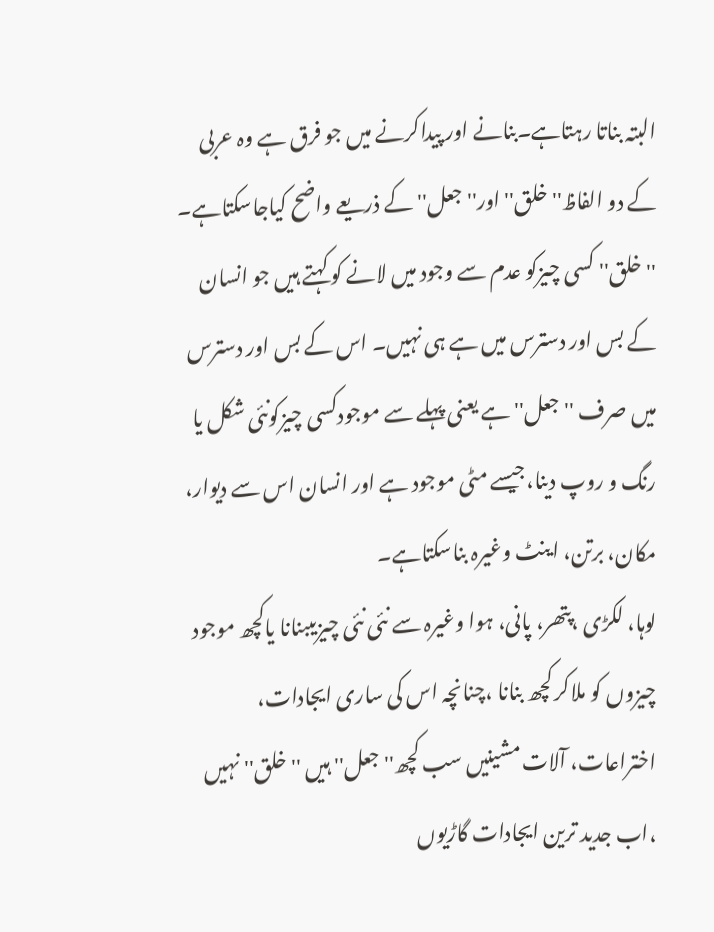البتہ بناتا رہتاہے۔بنانے اور پیداکرنے میں جو فرق ہے وہ عربی کے دو الفاظ''خلق'' اور''جعل'' کے ذریعے واضح کیاجاسکتاہے۔ ''خلق'' کسی چیزکو عدم سے وجود میں لانے کو کہتے ہیں جو انسان کے بس اور دسترس میں ہے ہی نہیں۔ اس کے بس اور دسترس میں صرف ''جعل'' ہے یعنی پہلے سے موجودکسی چیزکونئی شکل یا رنگ و روپ دینا،جیسے مٹی موجود ہے اور انسان اس سے دیوار، مکان، برتن، اینٹ وغیرہ بناسکتاہے۔
لوہا، لکڑی ،پتھر، پانی، ہوا وغیرہ سے نئی نئی چیزیںبنانا یاکچھ موجود چیزوں کو ملاکر کچھ بنانا ،چنانچہ اس کی ساری ایجادات، اختراعات، آلات مشینیں سب کچھ''جعل'' ہیں ''خلق'' نہیں ،اب جدید ترین ایجادات گاڑیوں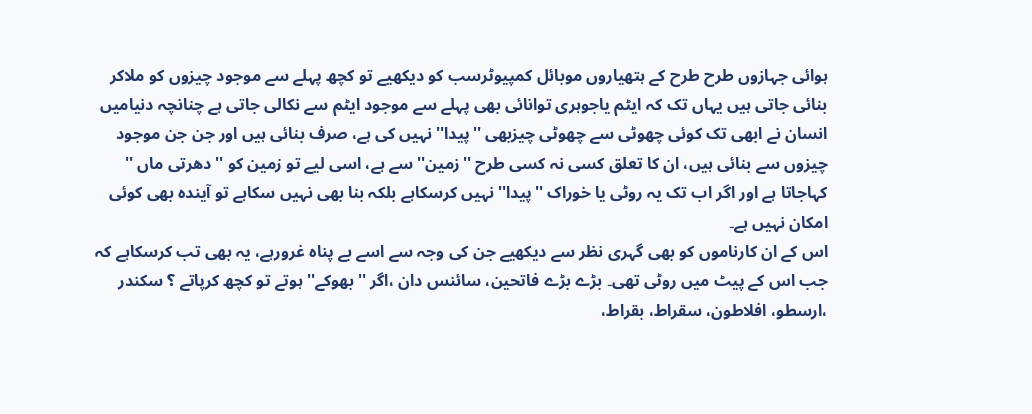ہوائی جہازوں طرح طرح کے ہتھیاروں موبائل کمپیوٹرسب کو دیکھیے تو کچھ پہلے سے موجود چیزوں کو ملاکر بنائی جاتی ہیں یہاں تک کہ ایٹم یاجوہری توانائی بھی پہلے سے موجود ایٹم سے نکالی جاتی ہے چنانچہ دنیامیں انسان نے ابھی تک کوئی چھوٹی سے چھوٹی چیزبھی ''پیدا''نہیں کی ہے، صرف بنائی ہیں اور جن جن موجود چیزوں سے بنائی ہیں، ان کا تعلق کسی نہ کسی طرح ''زمین'' سے ہے، اسی لیے تو زمین کو ''دھرتی ماں '' کہاجاتا ہے اور اگر اب تک یہ روٹی یا خوراک ''پیدا'' نہیں کرسکاہے بلکہ بنا بھی نہیں سکاہے تو آیندہ بھی کوئی امکان نہیں ہے۔
اس کے ان کارناموں کو بھی گہری نظر سے دیکھیے جن کی وجہ سے اسے بے پناہ غرورہے، یہ بھی تب کرسکاہے کہ جب اس کے پیٹ میں روٹی تھی۔ بڑے بڑے فاتحین، سائنس دان ،اگر ''بھوکے'' ہوتے تو کچھ کرپاتے ؟ سکندر ،ارسطو، افلاطون، سقراط، بقراط،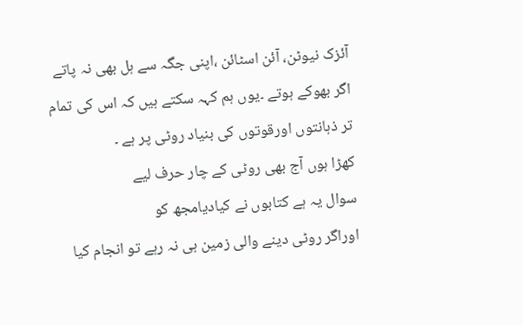آئزک نیوٹن، آئن اسٹائن ،اپنی جگہ سے ہل بھی نہ پاتے اگر بھوکے ہوتے ۔یوں ہم کہہ سکتے ہیں کہ اس کی تمام تر ذہانتوں اورقوتوں کی بنیاد روٹی پر ہے ۔
کھڑا ہوں آج بھی روٹی کے چار حرف لیے
سوال یہ ہے کتابوں نے کیادیامجھ کو
اوراگر روٹی دینے والی زمین ہی نہ رہے تو انجام کیا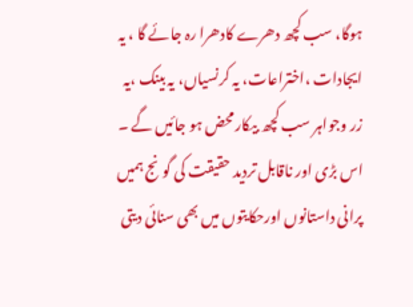ہوگا، سب کچھ دھرے کادھرا رہ جائے گا ، یہ ایجادات ،اختراعات، یہ کرنسیاں، یہ بینک ،یہ زر وجواہر سب کچھ بیکارمحض ہو جائیں گے ۔
اس بڑی اور ناقابل تردید حقیقت کی گونج ہمیں پرانی داستانوں اورحکایتوں میں بھی سنائی دیتی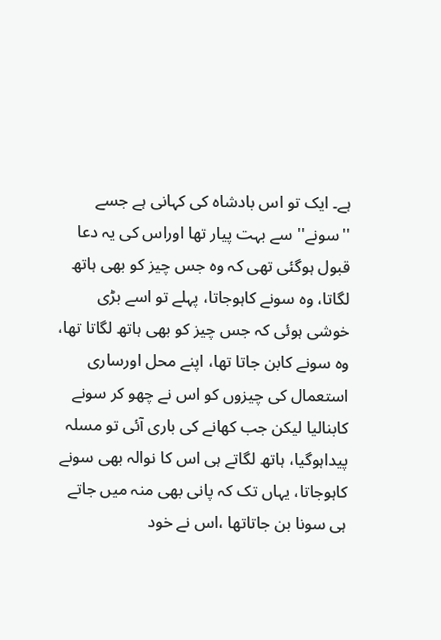ہے۔ ایک تو اس بادشاہ کی کہانی ہے جسے ''سونے'' سے بہت پیار تھا اوراس کی یہ دعا قبول ہوگئی تھی کہ وہ جس چیز کو بھی ہاتھ لگاتا، وہ سونے کاہوجاتا، پہلے تو اسے بڑی خوشی ہوئی کہ جس چیز کو بھی ہاتھ لگاتا تھا، وہ سونے کابن جاتا تھا، اپنے محل اورساری استعمال کی چیزوں کو اس نے چھو کر سونے کابنالیا لیکن جب کھانے کی باری آئی تو مسلہ پیداہوگیا، ہاتھ لگاتے ہی اس کا نوالہ بھی سونے کاہوجاتا، یہاں تک کہ پانی بھی منہ میں جاتے ہی سونا بن جاتاتھا ،اس نے خود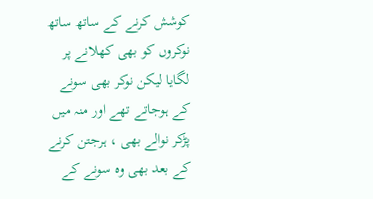کوشش کرنے کے ساتھ ساتھ نوکروں کو بھی کھلانے پر لگایا لیکن نوکر بھی سونے کے ہوجاتے تھے اور منہ میں پڑکر نوالے بھی ، ہرجتن کرنے کے بعد بھی وہ سونے کے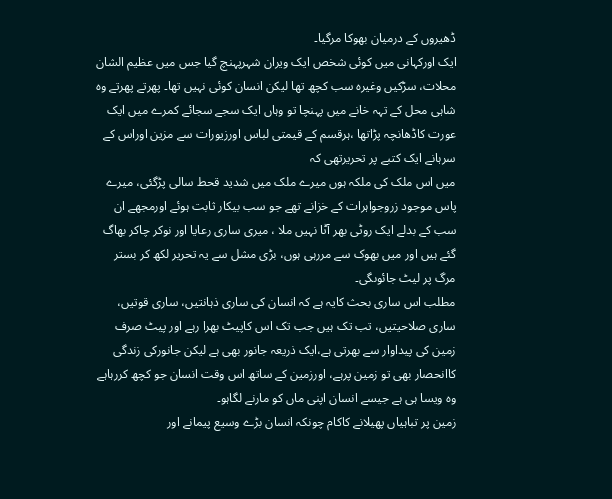ڈھیروں کے درمیان بھوکا مرگیا۔
ایک اورکہانی میں کوئی شخص ایک ویران شہرپہنچ گیا جس میں عظیم الشان محلات، سڑکیں وغیرہ سب کچھ تھا لیکن انسان کوئی نہیں تھا۔ پھرتے پھرتے وہ شاہی محل کے تہہ خانے میں پہنچا تو وہاں ایک سجے سجائے کمرے میں ایک عورت کاڈھانچہ پڑاتھا ،ہرقسم کے قیمتی لباس اورزیورات سے مزین اوراس کے سرہانے ایک کتبے پر تحریرتھی کہ
میں اس ملک کی ملکہ ہوں میرے ملک میں شدید قحط سالی پڑگئی، میرے پاس موجود زروجواہرات کے خزانے تھے جو سب بیکار ثابت ہوئے اورمجھے ان سب کے بدلے ایک روٹی بھر آٹا نہیں ملا ، میری ساری رعایا اور نوکر چاکر بھاگ گئے ہیں اور میں بھوک سے مررہی ہوں، بڑی مشل سے یہ تحریر لکھ کر بستر مرگ پر لیٹ جائوںگی۔
مطلب اس ساری بحث کایہ ہے کہ انسان کی ساری ذہانتیں، ساری قوتیں، ساری صلاحیتیں، تب تک ہیں جب تک اس کاپیٹ بھرا رہے اور پیٹ صرف زمین کی پیداوار سے بھرتی ہے،ایک ذریعہ جانور بھی ہے لیکن جانورکی زندگی کاانحصار بھی تو زمین پرہے، اورزمین کے ساتھ اس وقت انسان جو کچھ کررہاہے وہ ویسا ہی ہے جیسے انسان اپنی ماں کو مارنے لگاہو۔
زمین پر تباہیاں پھیلانے کاکام چونکہ انسان بڑے وسیع پیمانے اور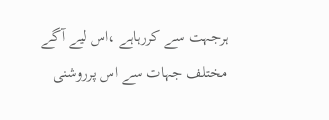ہرجہت سے کررہاہے ،اس لیے آگے مختلف جہات سے اس پرروشنی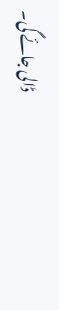ڈالی جائے گی۔